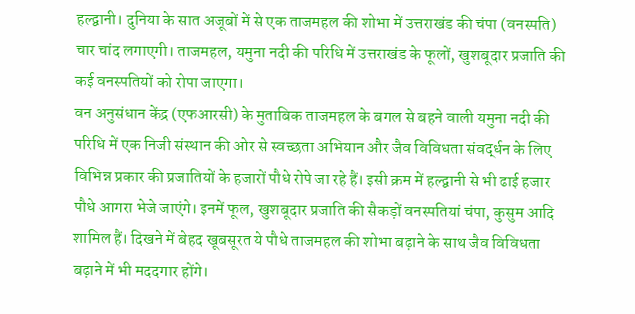हल्द्वानी। दुनिया के सात अजूबों में से एक ताजमहल की शोभा में उत्तराखंड की चंपा (वनस्पति) चार चांद लगाएगी। ताजमहल, यमुना नदी की परिधि में उत्तराखंड के फूलों, खुशबूदार प्रजाति की कई वनस्पतियों को रोपा जाएगा।
वन अनुसंधान केंद्र (एफआरसी) के मुताबिक ताजमहल के बगल से बहने वाली यमुना नदी की परिधि में एक निजी संस्थान की ओर से स्वच्छता अभियान और जैव विविधता संवर्द्धन के लिए विभिन्न प्रकार की प्रजातियों के हजारों पौधे रोपे जा रहे हैं। इसी क्रम में हल्द्वानी से भी ढाई हजार पौधे आगरा भेजे जाएंगे। इनमें फूल, खुशबूदार प्रजाति की सैकड़ों वनस्पतियां चंपा, कुसुम आदि शामिल हैं। दिखने में बेहद खूबसूरत ये पौधे ताजमहल की शोभा बढ़ाने के साथ जैव विविधता बढ़ाने में भी मददगार होंगे।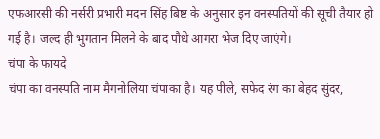एफआरसी की नर्सरी प्रभारी मदन सिंह बिष्ट के अनुसार इन वनस्पतियों की सूची तैयार हो गई है। जल्द ही भुगतान मिलने के बाद पौधे आगरा भेज दिए जाएंगे।
चंपा के फायदे
चंपा का वनस्पति नाम मैगनोलिया चंपाका है। यह पीले, सफेद रंग का बेहद सुंदर,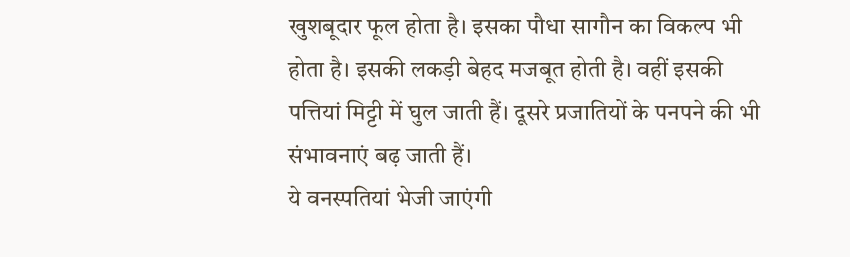खुशबूदार फूल होता है। इसका पौधा सागौन का विकल्प भी होता है। इसकी लकड़ी बेहद मजबूत होती है। वहीं इसकी पत्तियां मिट्टी में घुल जाती हैं। दूसरे प्रजातियों के पनपने की भी संभावनाएं बढ़ जाती हैं।
ये वनस्पतियां भेजी जाएंगी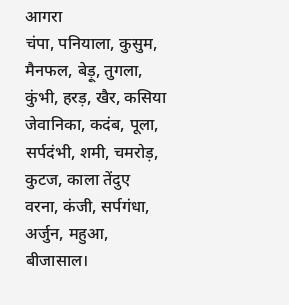आगरा
चंपा, पनियाला, कुसुम, मैनफल, बेड़ू, तुगला, कुंभी, हरड़, खैर, कसिया जेवानिका, कदंब, पूला, सर्पदंभी, शमी, चमरोड़, कुटज, काला तेंदुए वरना, कंजी, सर्पगंधा, अर्जुन, महुआ, बीजासाल।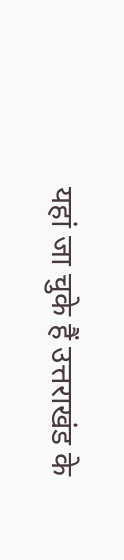यहां जा चुके हैं उत्तराखंड के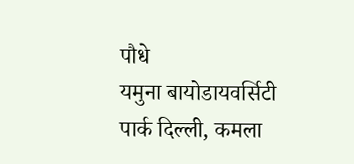पौधे
यमुना बायोडायवर्सिटी पार्क दिल्ली, कमला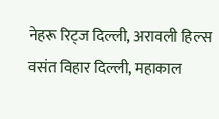नेहरू रिट्ज दिल्ली, अरावली हिल्स वसंत विहार दिल्ली, महाकाल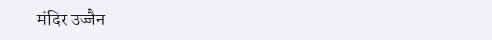मंदिर उज्जैन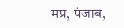मप्र, पंजाब,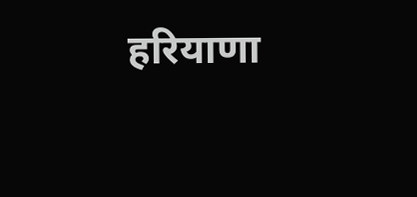हरियाणा